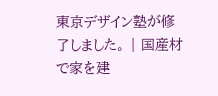東京デザイン塾が修了しました。 | 国産材で家を建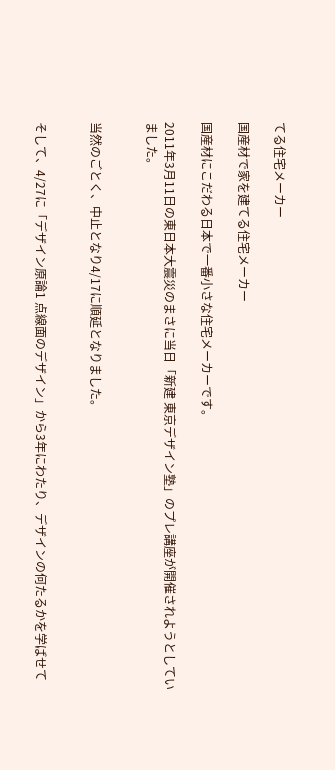てる住宅メーカー

国産材で家を建てる住宅メーカー

国産材にこだわる日本で一番小さな住宅メーカーです。

2011年3月11日の東日本大震災のまさに当日「新建 東京デザイン塾」のプレ講座が開催されようとしていました。


当然のごとく、中止となり4/17に順延となりました。


そして、4/27に「デザイン原論1 点線面のデザイン」から3年にわたり、デザインの何たるかを学ばせて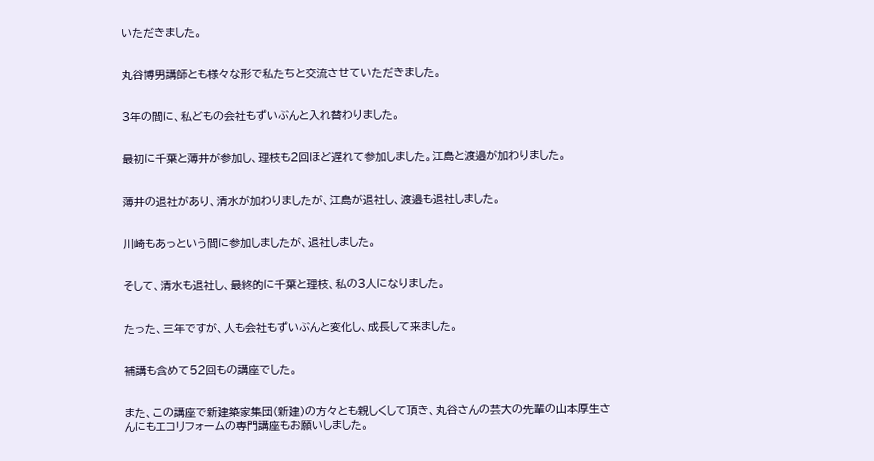いただきました。


丸谷博男講師とも様々な形で私たちと交流させていただきました。


3年の間に、私どもの会社もずいぶんと入れ替わりました。


最初に千葉と薄井が参加し、理枝も2回ほど遅れて参加しました。江島と渡邉が加わりました。


薄井の退社があり、清水が加わりましたが、江島が退社し、渡邉も退社しました。


川崎もあっという間に参加しましたが、退社しました。


そして、清水も退社し、最終的に千葉と理枝、私の3人になりました。


たった、三年ですが、人も会社もずいぶんと変化し、成長して来ました。


補講も含めて52回もの講座でした。


また、この講座で新建築家集団(新建)の方々とも親しくして頂き、丸谷さんの芸大の先輩の山本厚生さんにもエコリフォームの専門講座もお願いしました。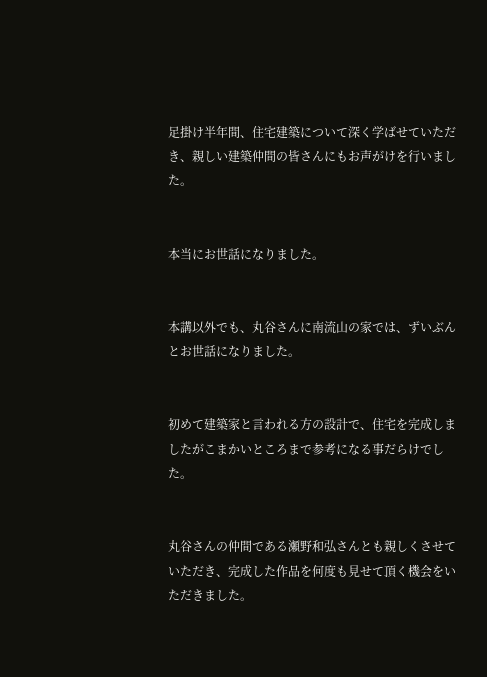足掛け半年間、住宅建築について深く学ばせていただき、親しい建築仲間の皆さんにもお声がけを行いました。


本当にお世話になりました。


本講以外でも、丸谷さんに南流山の家では、ずいぶんとお世話になりました。


初めて建築家と言われる方の設計で、住宅を完成しましたがこまかいところまで参考になる事だらけでした。


丸谷さんの仲間である瀬野和弘さんとも親しくさせていただき、完成した作品を何度も見せて頂く機会をいただきました。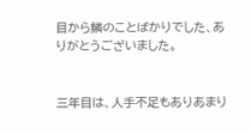目から鱗のことばかりでした、ありがとうございました。


三年目は、人手不足もありあまり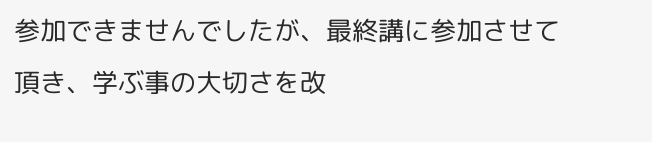参加できませんでしたが、最終講に参加させて頂き、学ぶ事の大切さを改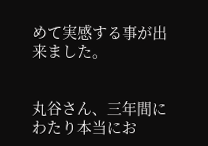めて実感する事が出来ました。


丸谷さん、三年間にわたり本当にお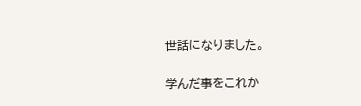世話になりました。

学んだ事をこれか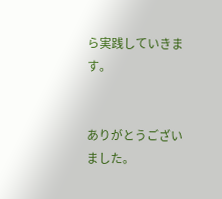ら実践していきます。


ありがとうございました。